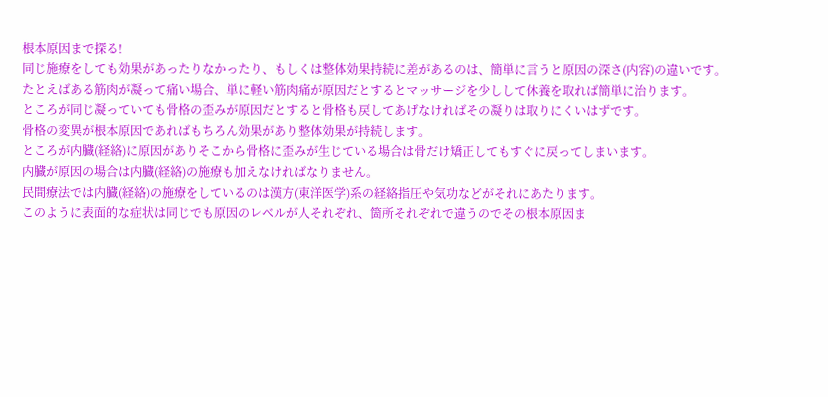根本原因まで探る!
同じ施療をしても効果があったりなかったり、もしくは整体効果持続に差があるのは、簡単に言うと原因の深さ(内容)の違いです。
たとえばある筋肉が凝って痛い場合、単に軽い筋肉痛が原因だとするとマッサージを少しして休養を取れば簡単に治ります。
ところが同じ凝っていても骨格の歪みが原因だとすると骨格も戻してあげなければその凝りは取りにくいはずです。
骨格の変異が根本原因であればもちろん効果があり整体効果が持続します。
ところが内臓(経絡)に原因がありそこから骨格に歪みが生じている場合は骨だけ矯正してもすぐに戻ってしまいます。
内臓が原因の場合は内臓(経絡)の施療も加えなければなりません。
民間療法では内臓(経絡)の施療をしているのは漢方(東洋医学)系の経絡指圧や気功などがそれにあたります。
このように表面的な症状は同じでも原因のレベルが人それぞれ、箇所それぞれで違うのでその根本原因ま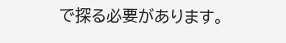で探る必要があります。